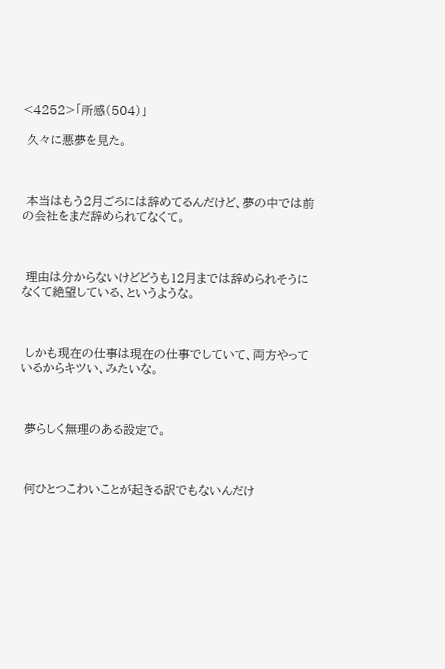<4252>「所感(504)」

 久々に悪夢を見た。



 本当はもう2月ごろには辞めてるんだけど、夢の中では前の会社をまだ辞められてなくて。



 理由は分からないけどどうも12月までは辞められそうになくて絶望している、というような。



 しかも現在の仕事は現在の仕事でしていて、両方やっているからキツい、みたいな。



 夢らしく無理のある設定で。



 何ひとつこわいことが起きる訳でもないんだけ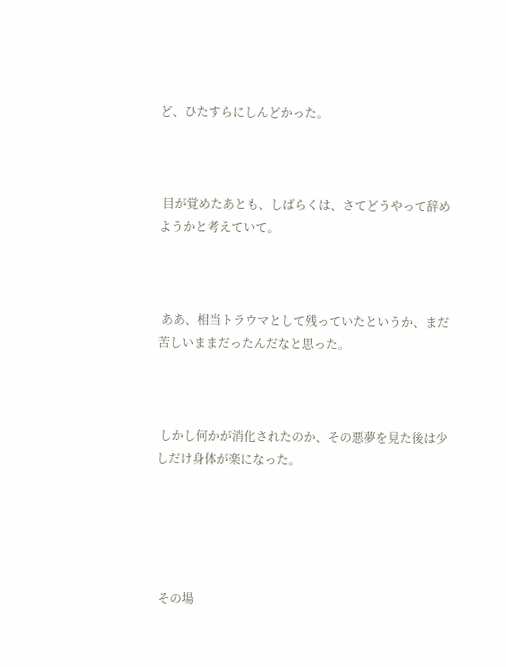ど、ひたすらにしんどかった。



 目が覚めたあとも、しばらくは、さてどうやって辞めようかと考えていて。



 ああ、相当トラウマとして残っていたというか、まだ苦しいままだったんだなと思った。



 しかし何かが消化されたのか、その悪夢を見た後は少しだけ身体が楽になった。





 その場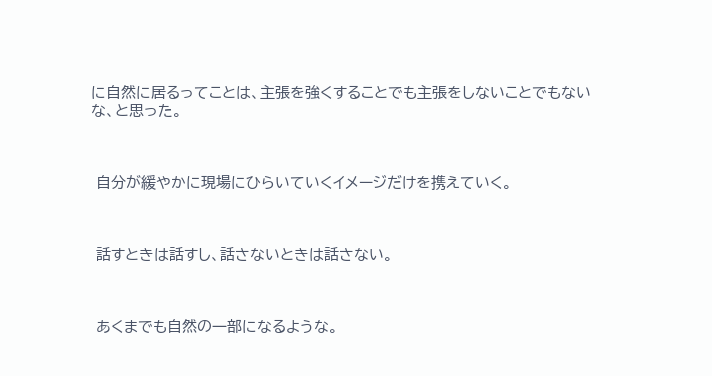に自然に居るってことは、主張を強くすることでも主張をしないことでもないな、と思った。



 自分が緩やかに現場にひらいていくイメージだけを携えていく。



 話すときは話すし、話さないときは話さない。



 あくまでも自然の一部になるような。